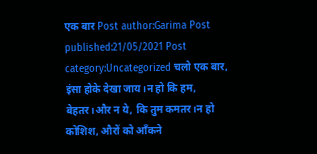एक बार Post author:Garima Post published:21/05/2021 Post category:Uncategorized चलो एक बार, इंसा होके देखा जाय।न हो कि हम, बेहतर।और न ये, कि तुम कमतर।न हो कोशिश, औरों को आँकने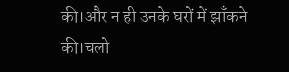की।और न ही उनके घरों में झाँकने की।चलो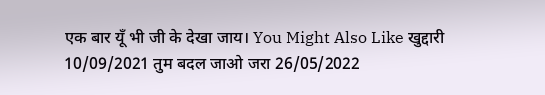एक बार यूँ भी जी के देखा जाय। You Might Also Like खुद्दारी 10/09/2021 तुम बदल जाओ जरा 26/05/2022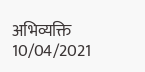अभिव्यक्ति 10/04/2021